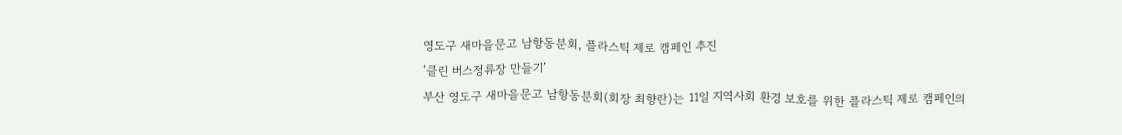영도구 새마을문고 남항동분회, 플라스틱 제로 캠페인 추진
‘클린 버스정류장 만들기’
부산 영도구 새마을문고 남항동분회(회장 최향란)는 11일 지역사회 환경 보호를 위한 플라스틱 제로 캠페인의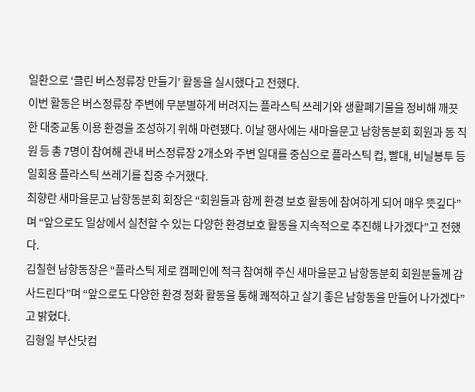일환으로 ‘클린 버스정류장 만들기’ 활동을 실시했다고 전했다.
이번 활동은 버스정류장 주변에 무분별하게 버려지는 플라스틱 쓰레기와 생활폐기물을 정비해 깨끗한 대중교통 이용 환경을 조성하기 위해 마련됐다. 이날 행사에는 새마을문고 남항동분회 회원과 동 직원 등 총 7명이 참여해 관내 버스정류장 2개소와 주변 일대를 중심으로 플라스틱 컵, 빨대, 비닐봉투 등 일회용 플라스틱 쓰레기를 집중 수거했다.
최향란 새마을문고 남항동분회 회장은 “회원들과 함께 환경 보호 활동에 참여하게 되어 매우 뜻깊다”며 “앞으로도 일상에서 실천할 수 있는 다양한 환경보호 활동을 지속적으로 추진해 나가겠다”고 전했다.
김칠현 남항동장은 “플라스틱 제로 캠페인에 적극 참여해 주신 새마을문고 남항동분회 회원분들께 감사드린다”며 “앞으로도 다양한 환경 정화 활동을 통해 쾌적하고 살기 좋은 남항동을 만들어 나가겠다”고 밝혔다.
김형일 부산닷컴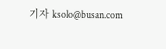기자 ksolo@busan.com